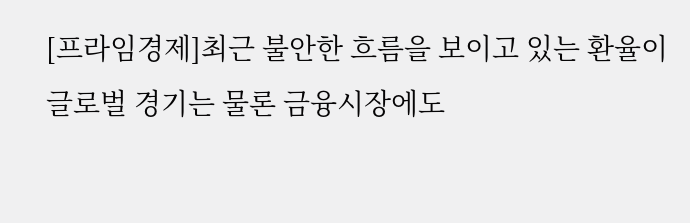[프라임경제]최근 불안한 흐름을 보이고 있는 환율이 글로벌 경기는 물론 금융시장에도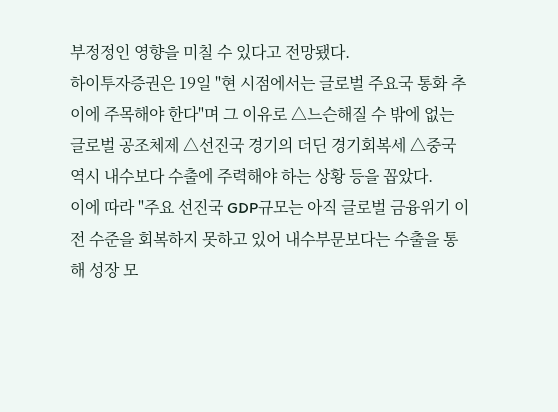부정정인 영향을 미칠 수 있다고 전망됐다.
하이투자증권은 19일 "현 시점에서는 글로벌 주요국 통화 추이에 주목해야 한다"며 그 이유로 △느슨해질 수 밖에 없는 글로벌 공조체제 △선진국 경기의 더딘 경기회복세 △중국 역시 내수보다 수출에 주력해야 하는 상황 등을 꼽았다.
이에 따라 "주요 선진국 GDP규모는 아직 글로벌 금융위기 이전 수준을 회복하지 못하고 있어 내수부문보다는 수출을 통해 성장 모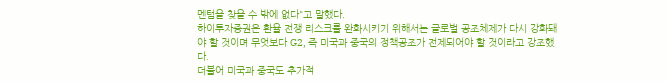멘텀을 찾을 수 밖에 없다"고 말했다.
하이투자증권은 환율 전쟁 리스크를 완화시키기 위해서는 글로벌 공조체제가 다시 강화돼야 할 것이며 무엇보다 G2, 즉 미국과 중국의 정책공조가 전제되어야 할 것이라고 강조했다.
더불어 미국과 중국도 추가적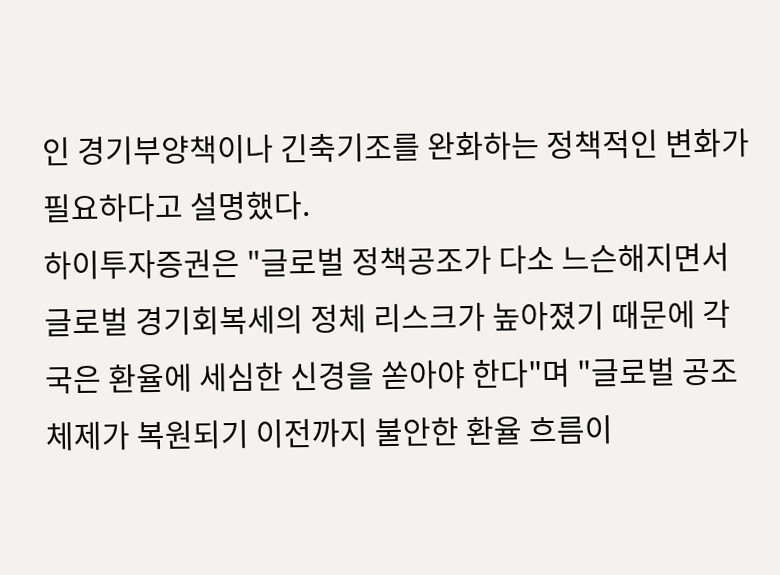인 경기부양책이나 긴축기조를 완화하는 정책적인 변화가 필요하다고 설명했다.
하이투자증권은 "글로벌 정책공조가 다소 느슨해지면서 글로벌 경기회복세의 정체 리스크가 높아졌기 때문에 각국은 환율에 세심한 신경을 쏟아야 한다"며 "글로벌 공조체제가 복원되기 이전까지 불안한 환율 흐름이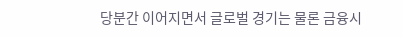당분간 이어지면서 글로벌 경기는 물론 금융시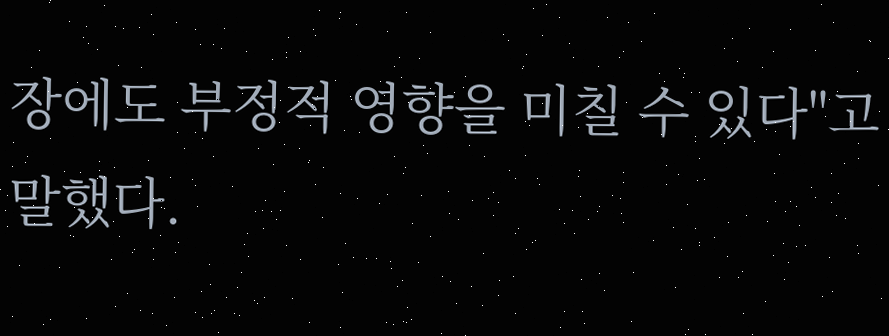장에도 부정적 영향을 미칠 수 있다"고 말했다.